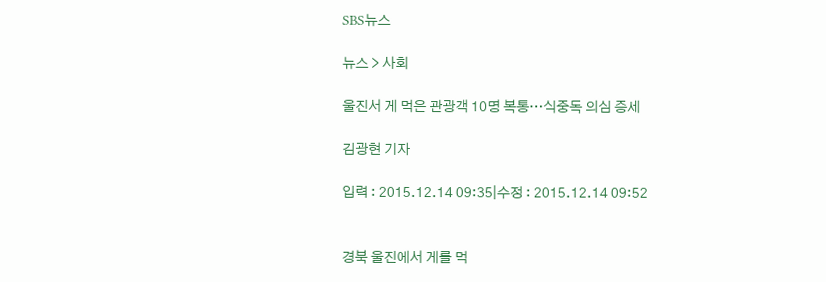SBS뉴스

뉴스 > 사회

울진서 게 먹은 관광객 10명 복통…식중독 의심 증세

김광현 기자

입력 : 2015.12.14 09:35|수정 : 2015.12.14 09:52


경북 울진에서 게를 먹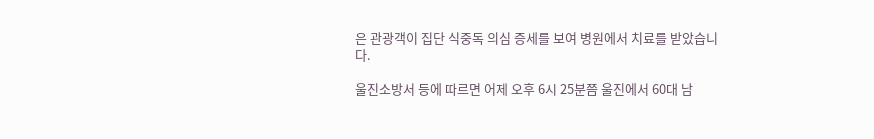은 관광객이 집단 식중독 의심 증세를 보여 병원에서 치료를 받았습니다.

울진소방서 등에 따르면 어제 오후 6시 25분쯤 울진에서 60대 남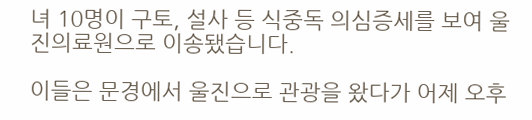녀 10명이 구토, 설사 등 식중독 의심증세를 보여 울진의료원으로 이송됐습니다.

이들은 문경에서 울진으로 관광을 왔다가 어제 오후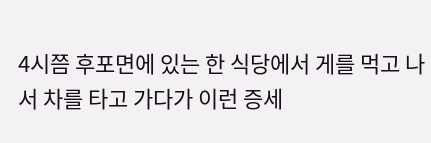4시쯤 후포면에 있는 한 식당에서 게를 먹고 나서 차를 타고 가다가 이런 증세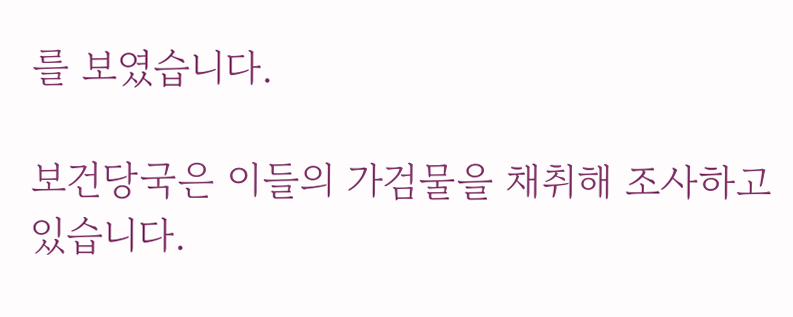를 보였습니다.

보건당국은 이들의 가검물을 채취해 조사하고 있습니다.